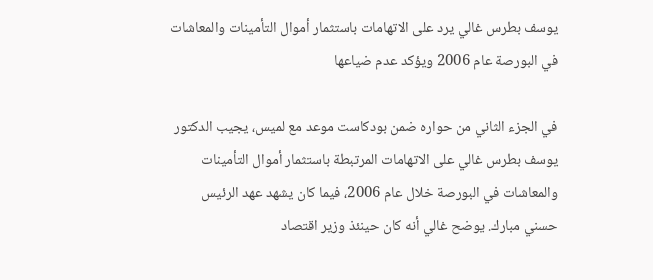يوسف بطرس غالي يرد على الاتهامات باستثمار أموال التأمينات والمعاشات في البورصة عام 2006 ويؤكد عدم ضياعها

في الجزء الثاني من حواره ضمن بودكاست موعد مع لميس، يجيب الدكتور يوسف بطرس غالي على الاتهامات المرتبطة باستثمار أموال التأمينات والمعاشات في البورصة خلال عام 2006، فيما كان يشهد عهد الرئيس حسني مبارك. يوضح غالي أنه كان حينئذ وزير اقتصاد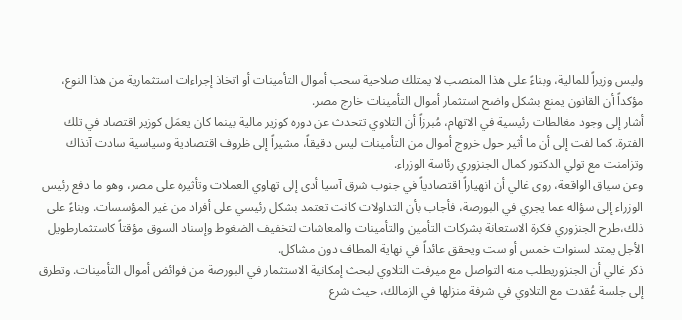وليس وزيراً للمالية، وبناءً على هذا المنصب لا يمتلك صلاحية سحب أموال التأمينات أو اتخاذ إجراءات استثمارية من هذا النوع، مؤكداً أن القانون يمنع بشكل واضح استثمار أموال التأمينات خارج مصر.
أشار إلى وجود مغالطات رئيسية في الاتهام، مُبرزاً أن التلاوي تتحدث عن دوره كوزير مالية بينما كان يعمَل كوزير اقتصاد في تلك الفترة. كما لفت إلى أن ما أثير حول خروج أموال من التأمينات ليس دقيقاً، مشيراً إلى ظروف اقتصادية وسياسية سادت آنذاك وتزامنت مع تولي الدكتور كمال الجنزوري رئاسة الوزراء.
وعن سياق الواقعة، روى غالي أن انهياراً اقتصادياً في جنوب شرق آسيا أدى إلى تهاوي العملات وتأثيره على مصر، وهو ما دفع رئيس الوزراء إلى سؤاله عما يجري في البورصة، فأجاب بأن التداولات كانت تعتمد بشكل رئيسي على أفراد من غير المؤسسات. وبناءً على ذلك،طرح الجنزوري فكرة الاستعانة بشركات التأمين والتأمينات والمعاشات لتخفيف الضغوط وإسناد السوق مؤقتاً كاستثمارطويل الأجل يمتد لسنوات خمس أو ست ويحقق عائداً في نهاية المطاف دون مشاكل.
ذكر غالي أن الجنزوريطلب منه التواصل مع ميرفت التلاوي لبحث إمكانية الاستثمار في البورصة من فوائض أموال التأمينات. وتطرق إلى جلسة عُقدت مع التلاوي في شرفة منزلها في الزمالك، حيث شرع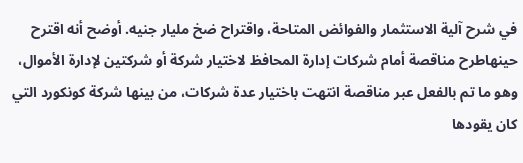في شرح آلية الاستثمار والفوائض المتاحة، واقتراح ضخ مليار جنيه. أوضح أنه اقترح حينهاطرح مناقصة أمام شركات إدارة المحافظ لاختيار شركة أو شركتين لإدارة الأموال، وهو ما تم بالفعل عبر مناقصة انتهت باختيار عدة شركات، من بينها شركة كونكورد التي كان يقودها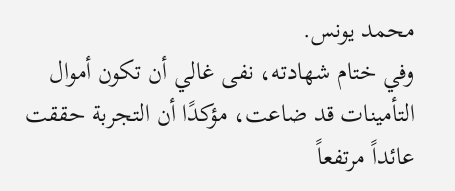محمد يونس.
وفي ختام شهادته، نفى غالي أن تكون أموال التأمينات قد ضاعت، مؤكدًا أن التجربة حققت عائداً مرتفعاً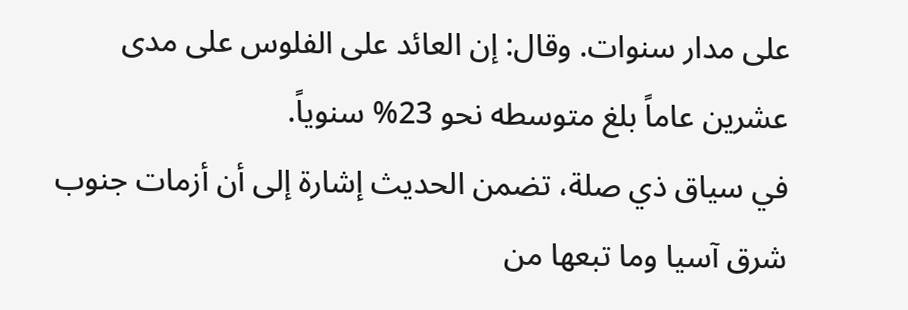على مدار سنوات. وقال: إن العائد على الفلوس على مدى عشرين عاماً بلغ متوسطه نحو 23% سنوياً.
في سياق ذي صلة، تضمن الحديث إشارة إلى أن أزمات جنوب شرق آسيا وما تبعها من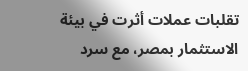تقلبات عملات أثرت في بيئة الاستثمار بمصر، مع سرد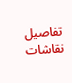تفاصيل نقاشات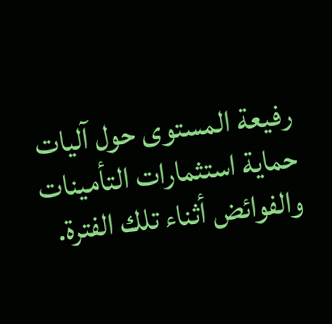رفيعة المستوى حول آليات حماية استثمارات التأمينات والفوائض أثناء تلك الفترة.